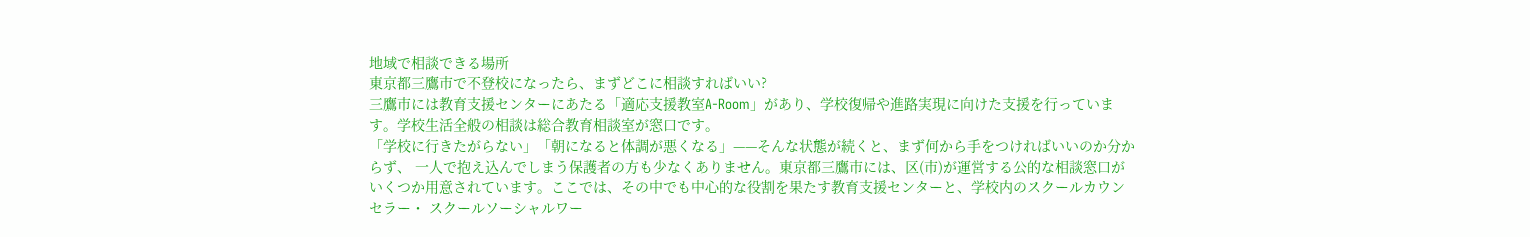地域で相談できる場所
東京都三鷹市で不登校になったら、まずどこに相談すればいい?
三鷹市には教育支援センターにあたる「適応支援教室A-Room」があり、学校復帰や進路実現に向けた支援を行っています。学校生活全般の相談は総合教育相談室が窓口です。
「学校に行きたがらない」「朝になると体調が悪くなる」——そんな状態が続くと、まず何から手をつければいいのか分からず、 一人で抱え込んでしまう保護者の方も少なくありません。東京都三鷹市には、区(市)が運営する公的な相談窓口が いくつか用意されています。ここでは、その中でも中心的な役割を果たす教育支援センターと、学校内のスクールカウンセラー・ スクールソーシャルワー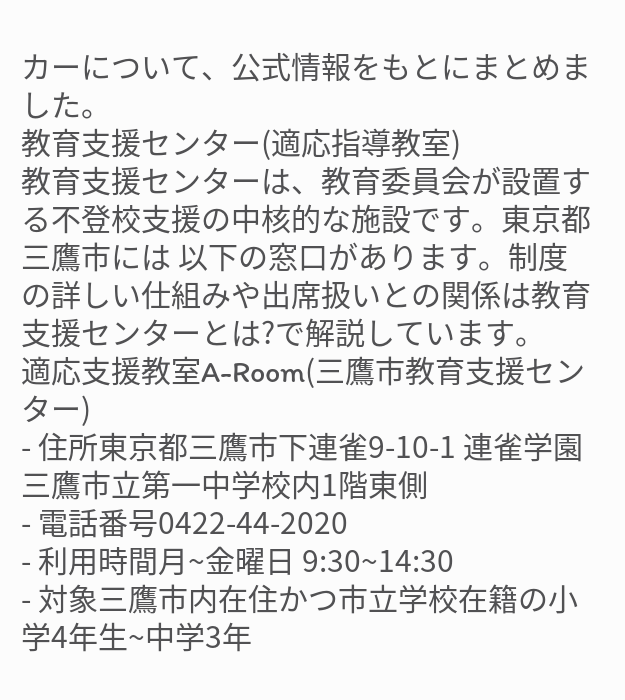カーについて、公式情報をもとにまとめました。
教育支援センター(適応指導教室)
教育支援センターは、教育委員会が設置する不登校支援の中核的な施設です。東京都三鷹市には 以下の窓口があります。制度の詳しい仕組みや出席扱いとの関係は教育支援センターとは?で解説しています。
適応支援教室A-Room(三鷹市教育支援センター)
- 住所東京都三鷹市下連雀9-10-1 連雀学園三鷹市立第一中学校内1階東側
- 電話番号0422-44-2020
- 利用時間月~金曜日 9:30~14:30
- 対象三鷹市内在住かつ市立学校在籍の小学4年生~中学3年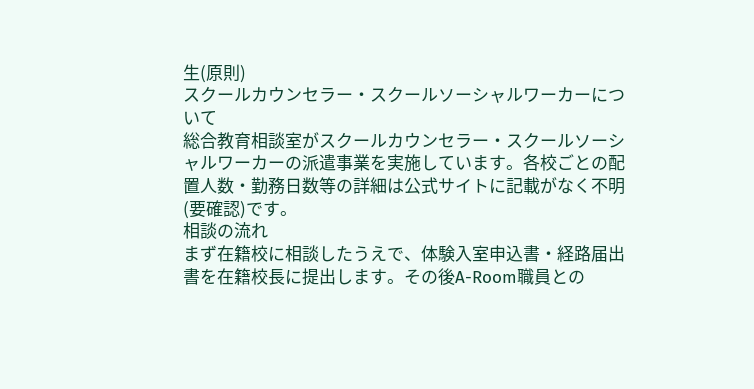生(原則)
スクールカウンセラー・スクールソーシャルワーカーについて
総合教育相談室がスクールカウンセラー・スクールソーシャルワーカーの派遣事業を実施しています。各校ごとの配置人数・勤務日数等の詳細は公式サイトに記載がなく不明(要確認)です。
相談の流れ
まず在籍校に相談したうえで、体験入室申込書・経路届出書を在籍校長に提出します。その後A-Room職員との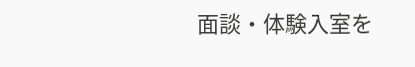面談・体験入室を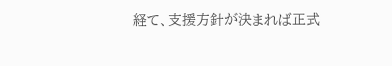経て、支援方針が決まれば正式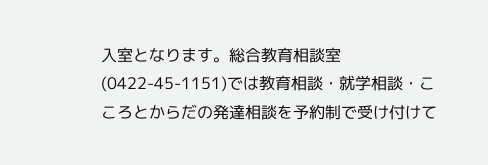入室となります。総合教育相談室(0422-45-1151)では教育相談・就学相談・こころとからだの発達相談を予約制で受け付けて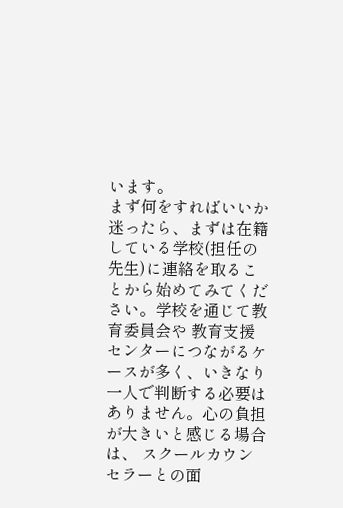います。
まず何をすればいいか
迷ったら、まずは在籍している学校(担任の先生)に連絡を取ることから始めてみてください。学校を通じて教育委員会や 教育支援センターにつながるケースが多く、いきなり一人で判断する必要はありません。心の負担が大きいと感じる場合は、 スクールカウンセラーとの面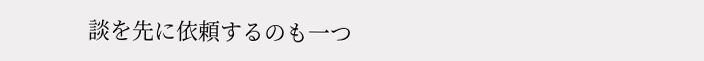談を先に依頼するのも一つ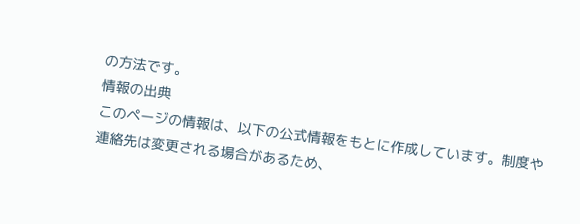の方法です。
情報の出典
このページの情報は、以下の公式情報をもとに作成しています。制度や連絡先は変更される場合があるため、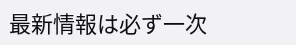最新情報は必ず一次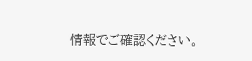情報でご確認ください。